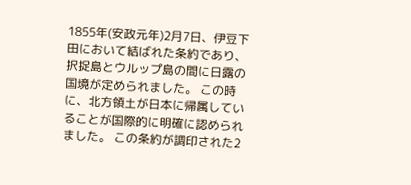1855年(安政元年)2月7日、伊豆下田において結ばれた条約であり、択捉島とウルップ島の間に日露の国境が定められました。 この時に、北方領土が日本に帰属していることが国際的に明確に認められました。 この条約が調印された2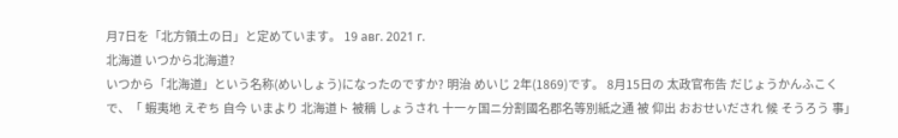月7日を「北方領土の日」と定めています。 19 авг. 2021 г.
北海道 いつから北海道?
いつから「北海道」という名称(めいしょう)になったのですか? 明治 めいじ 2年(1869)です。 8月15日の 太政官布告 だじょうかんふこく で、「 蝦夷地 えぞち 自今 いまより 北海道ト 被稱 しょうされ 十一ヶ国ニ分割國名郡名等別紙之通 被 仰出 おおせいだされ 候 そうろう 事」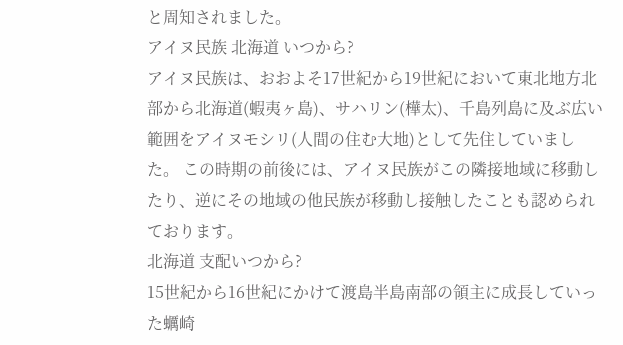と周知されました。
アイヌ民族 北海道 いつから?
アイヌ民族は、おおよそ17世紀から19世紀において東北地方北部から北海道(蝦夷ヶ島)、サハリン(樺太)、千島列島に及ぶ広い範囲をアイヌモシリ(人間の住む大地)として先住していました。 この時期の前後には、アイヌ民族がこの隣接地域に移動したり、逆にその地域の他民族が移動し接触したことも認められております。
北海道 支配いつから?
15世紀から16世紀にかけて渡島半島南部の領主に成長していった蠣崎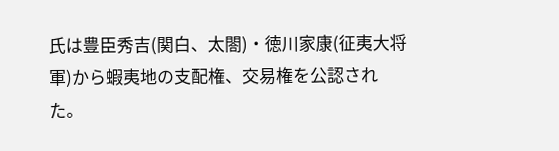氏は豊臣秀吉(関白、太閤)・徳川家康(征夷大将軍)から蝦夷地の支配権、交易権を公認された。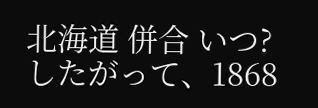北海道 併合 いつ?
したがって、1868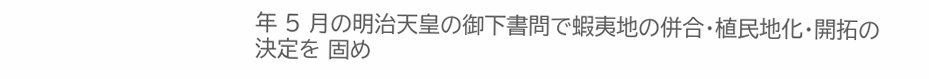年 5 月の明治天皇の御下書問で蝦夷地の併合・植民地化・開拓の決定を 固め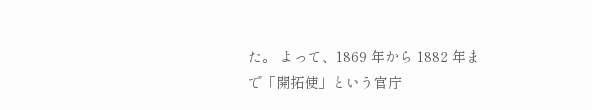た。 よって、1869 年から 1882 年まで「開拓使」という官庁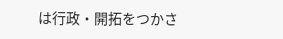は行政・開拓をつかさ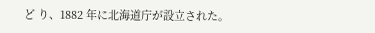ど り、1882 年に北海道庁が設立された。